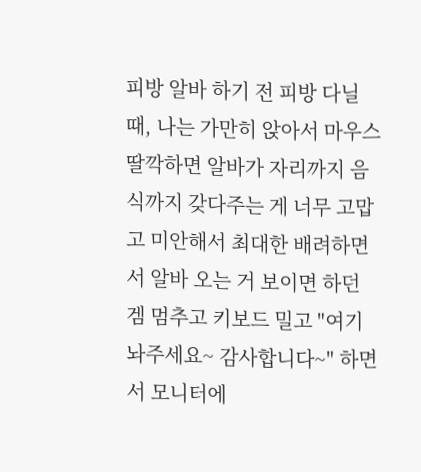피방 알바 하기 전 피방 다닐 때, 나는 가만히 앉아서 마우스 딸깍하면 알바가 자리까지 음식까지 갖다주는 게 너무 고맙고 미안해서 최대한 배려하면서 알바 오는 거 보이면 하던 겜 멈추고 키보드 밀고 "여기 놔주세요~ 감사합니다~" 하면서 모니터에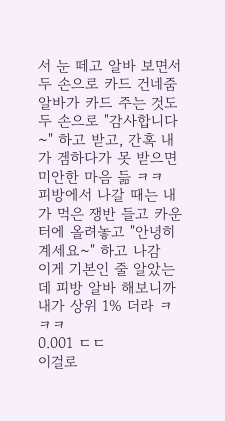서 눈 떼고 알바 보면서 두 손으로 카드 건네줌
알바가 카드 주는 것도 두 손으로 "감사합니다~" 하고 받고, 간혹 내가 겜하다가 못 받으면 미안한 마음 듦 ㅋㅋ
피방에서 나갈 때는 내가 먹은 쟁반 들고 카운터에 올려놓고 "안녕히 계세요~" 하고 나감
이게 기본인 줄 알았는데 피방 알바 해보니까 내가 상위 1% 더라 ㅋㅋㅋ
0.001 ㄷㄷ
이걸로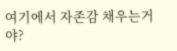여기에서 자존감 채우는거야?